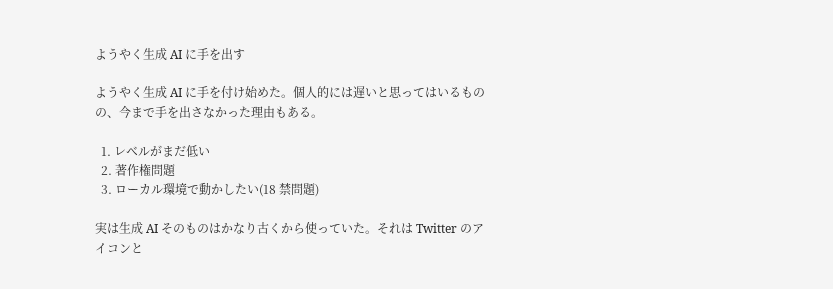ようやく生成 AI に手を出す

ようやく生成 AI に手を付け始めた。個人的には遅いと思ってはいるものの、今まで手を出さなかった理由もある。

  1. レベルがまだ低い
  2. 著作権問題
  3. ローカル環境で動かしたい(18 禁問題)

実は生成 AI そのものはかなり古くから使っていた。それは Twitter のアイコンと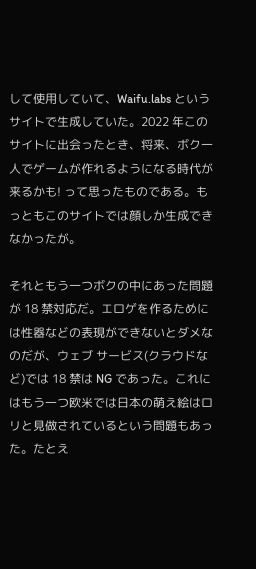して使用していて、Waifu.labs というサイトで生成していた。2022 年このサイトに出会ったとき、将来、ボク一人でゲームが作れるようになる時代が来るかも! って思ったものである。もっともこのサイトでは顔しか生成できなかったが。

それともう一つボクの中にあった問題が 18 禁対応だ。エロゲを作るためには性器などの表現ができないとダメなのだが、ウェブ サービス(クラウドなど)では 18 禁は NG であった。これにはもう一つ欧米では日本の萌え絵はロリと見做されているという問題もあった。たとえ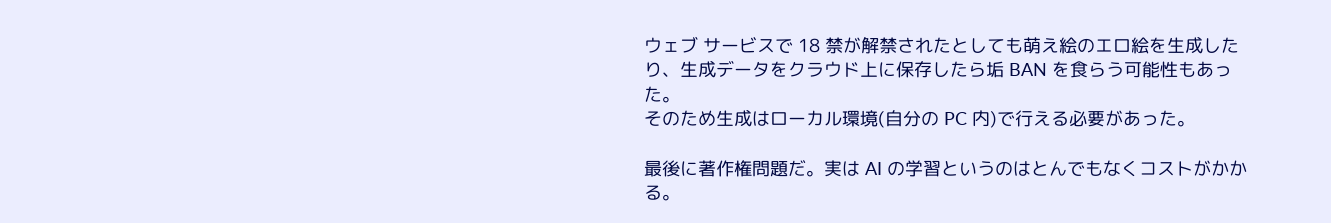ウェブ サービスで 18 禁が解禁されたとしても萌え絵のエロ絵を生成したり、生成データをクラウド上に保存したら垢 BAN を食らう可能性もあった。
そのため生成はローカル環境(自分の PC 内)で行える必要があった。

最後に著作権問題だ。実は AI の学習というのはとんでもなくコストがかかる。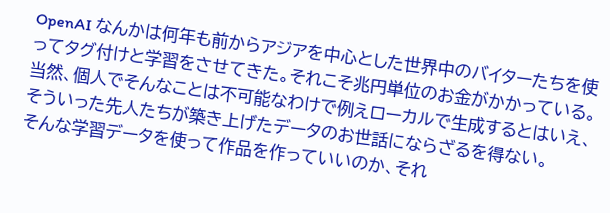OpenAI なんかは何年も前からアジアを中心とした世界中のバイターたちを使ってタグ付けと学習をさせてきた。それこそ兆円単位のお金がかかっている。当然、個人でそんなことは不可能なわけで例えローカルで生成するとはいえ、そういった先人たちが築き上げたデータのお世話にならざるを得ない。
そんな学習データを使って作品を作っていいのか、それ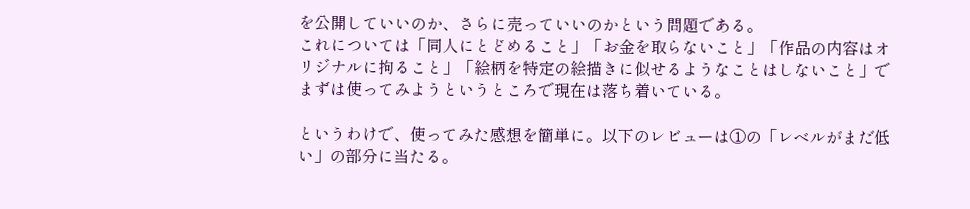を公開していいのか、さらに売っていいのかという問題である。
これについては「同人にとどめること」「お金を取らないこと」「作品の内容はオリジナルに拘ること」「絵柄を特定の絵描きに似せるようなことはしないこと」でまずは使ってみようというところで現在は落ち着いている。

というわけで、使ってみた感想を簡単に。以下のレビューは①の「レベルがまだ低い」の部分に当たる。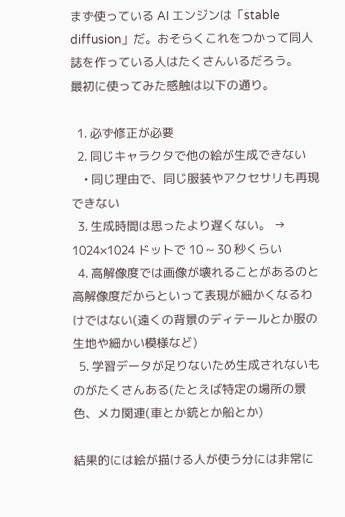まず使っている AI エンジンは「stable diffusion」だ。おそらくこれをつかって同人誌を作っている人はたくさんいるだろう。
最初に使ってみた感触は以下の通り。

  1. 必ず修正が必要
  2. 同じキャラクタで他の絵が生成できない
    • 同じ理由で、同じ服装やアクセサリも再現できない
  3. 生成時間は思ったより遅くない。 → 1024×1024 ドットで 10 ~ 30 秒くらい
  4. 高解像度では画像が壊れることがあるのと高解像度だからといって表現が細かくなるわけではない(遠くの背景のディテールとか服の生地や細かい模様など)
  5. 学習データが足りないため生成されないものがたくさんある(たとえば特定の場所の景色、メカ関連(車とか銃とか船とか)

結果的には絵が描ける人が使う分には非常に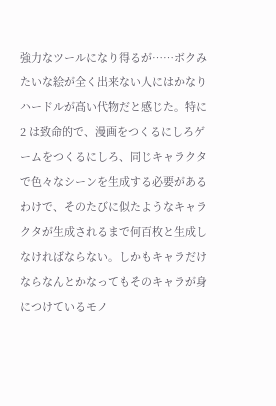強力なツールになり得るが……ボクみたいな絵が全く出来ない人にはかなりハードルが高い代物だと感じた。特に 2 は致命的で、漫画をつくるにしろゲームをつくるにしろ、同じキャラクタで色々なシーンを生成する必要があるわけで、そのたびに似たようなキャラクタが生成されるまで何百枚と生成しなければならない。しかもキャラだけならなんとかなってもそのキャラが身につけているモノ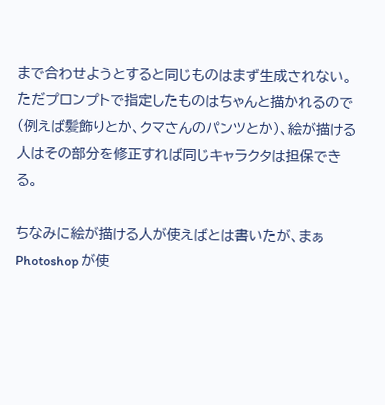まで合わせようとすると同じものはまず生成されない。ただプロンプトで指定したものはちゃんと描かれるので(例えば髪飾りとか、クマさんのパンツとか)、絵が描ける人はその部分を修正すれば同じキャラクタは担保できる。

ちなみに絵が描ける人が使えばとは書いたが、まぁ Photoshop が使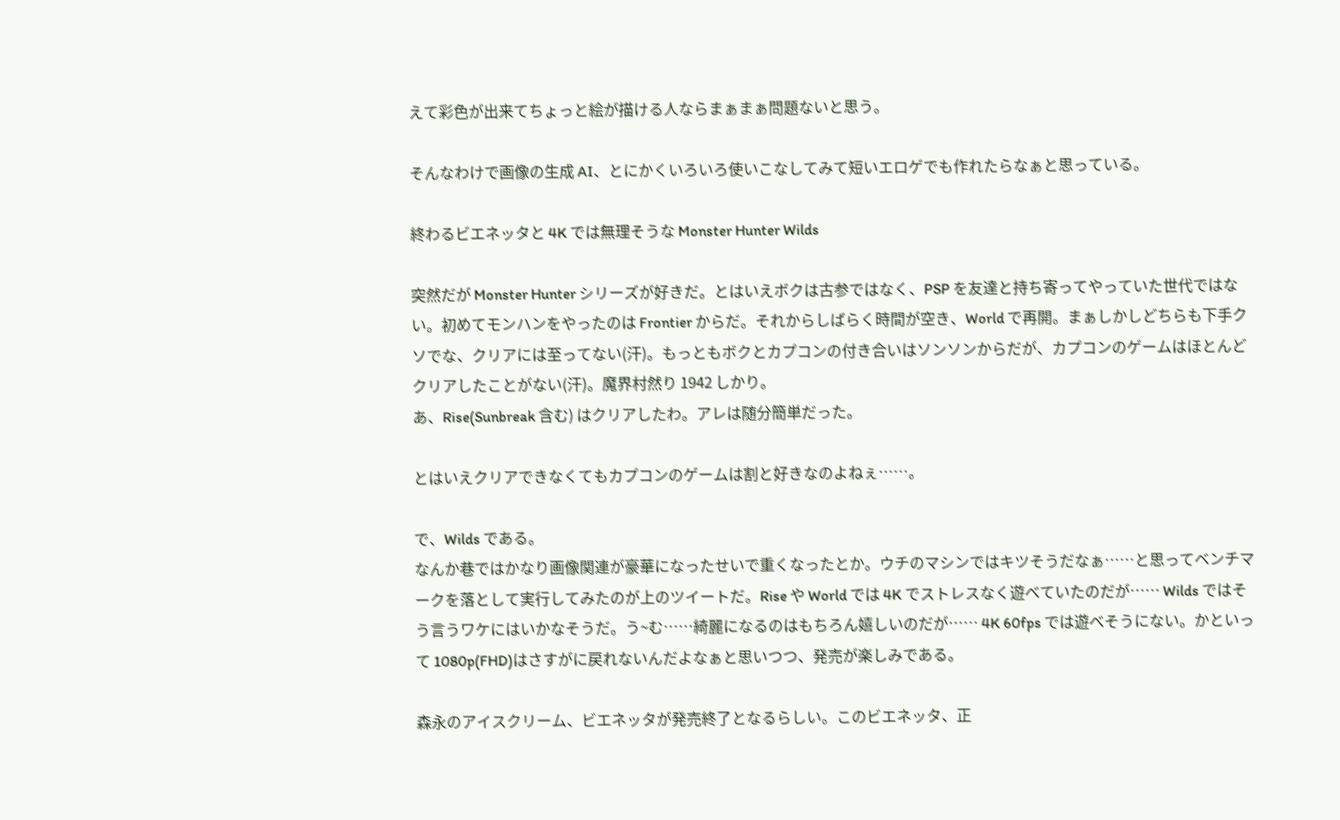えて彩色が出来てちょっと絵が描ける人ならまぁまぁ問題ないと思う。

そんなわけで画像の生成 AI、とにかくいろいろ使いこなしてみて短いエロゲでも作れたらなぁと思っている。

終わるビエネッタと 4K では無理そうな Monster Hunter Wilds

突然だが Monster Hunter シリーズが好きだ。とはいえボクは古参ではなく、PSP を友達と持ち寄ってやっていた世代ではない。初めてモンハンをやったのは Frontier からだ。それからしばらく時間が空き、World で再開。まぁしかしどちらも下手クソでな、クリアには至ってない(汗)。もっともボクとカプコンの付き合いはソンソンからだが、カプコンのゲームはほとんどクリアしたことがない(汗)。魔界村然り 1942 しかり。
あ、Rise(Sunbreak 含む) はクリアしたわ。アレは随分簡単だった。

とはいえクリアできなくてもカプコンのゲームは割と好きなのよねぇ……。

で、Wilds である。
なんか巷ではかなり画像関連が豪華になったせいで重くなったとか。ウチのマシンではキツそうだなぁ……と思ってベンチマークを落として実行してみたのが上のツイートだ。Rise や World では 4K でストレスなく遊べていたのだが…… Wilds ではそう言うワケにはいかなそうだ。う~む……綺麗になるのはもちろん嬉しいのだが…… 4K 60fps では遊べそうにない。かといって 1080p(FHD)はさすがに戻れないんだよなぁと思いつつ、発売が楽しみである。

森永のアイスクリーム、ビエネッタが発売終了となるらしい。このビエネッタ、正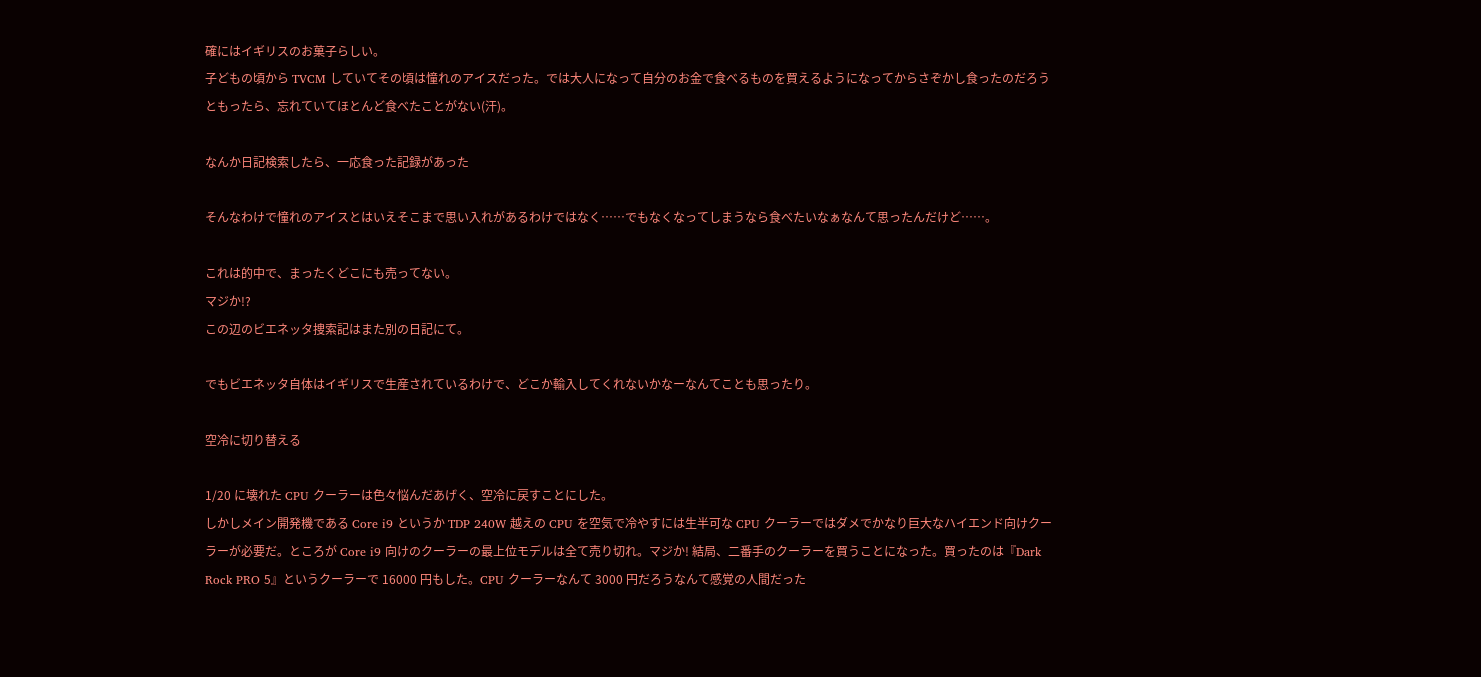確にはイギリスのお菓子らしい。
子どもの頃から TVCM していてその頃は憧れのアイスだった。では大人になって自分のお金で食べるものを買えるようになってからさぞかし食ったのだろうともったら、忘れていてほとんど食べたことがない(汗)。

なんか日記検索したら、一応食った記録があった

そんなわけで憧れのアイスとはいえそこまで思い入れがあるわけではなく……でもなくなってしまうなら食べたいなぁなんて思ったんだけど……。

これは的中で、まったくどこにも売ってない。
マジか!?
この辺のビエネッタ捜索記はまた別の日記にて。

でもビエネッタ自体はイギリスで生産されているわけで、どこか輸入してくれないかなーなんてことも思ったり。

空冷に切り替える

1/20 に壊れた CPU クーラーは色々悩んだあげく、空冷に戻すことにした。
しかしメイン開発機である Core i9 というか TDP 240W 越えの CPU を空気で冷やすには生半可な CPU クーラーではダメでかなり巨大なハイエンド向けクーラーが必要だ。ところが Core i9 向けのクーラーの最上位モデルは全て売り切れ。マジか! 結局、二番手のクーラーを買うことになった。買ったのは『Dark Rock PRO 5』というクーラーで 16000 円もした。CPU クーラーなんて 3000 円だろうなんて感覚の人間だった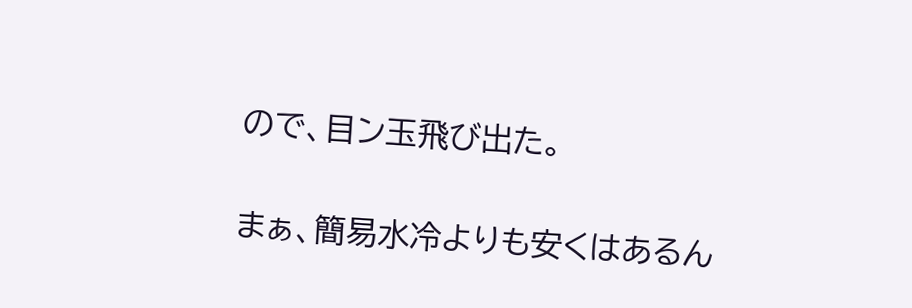ので、目ン玉飛び出た。

まぁ、簡易水冷よりも安くはあるん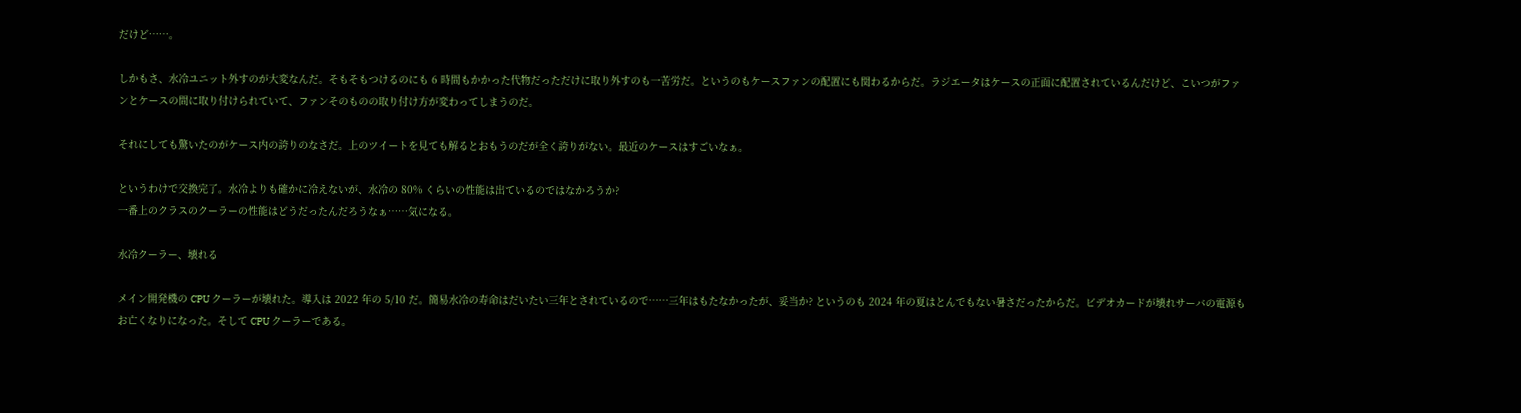だけど……。

しかもさ、水冷ユニット外すのが大変なんだ。そもそもつけるのにも 6 時間もかかった代物だっただけに取り外すのも一苦労だ。というのもケースファンの配置にも関わるからだ。ラジエータはケースの正面に配置されているんだけど、こいつがファンとケースの間に取り付けられていて、ファンそのものの取り付け方が変わってしまうのだ。

それにしても驚いたのがケース内の誇りのなさだ。上のツイートを見ても解るとおもうのだが全く誇りがない。最近のケースはすごいなぁ。

というわけで交換完了。水冷よりも確かに冷えないが、水冷の 80% くらいの性能は出ているのではなかろうか?
一番上のクラスのクーラーの性能はどうだったんだろうなぁ……気になる。

水冷クーラー、壊れる

メイン開発機の CPU クーラーが壊れた。導入は 2022 年の 5/10 だ。簡易水冷の寿命はだいたい三年とされているので……三年はもたなかったが、妥当か? というのも 2024 年の夏はとんでもない暑さだったからだ。ビデオカードが壊れサーバの電源もお亡くなりになった。そして CPU クーラーである。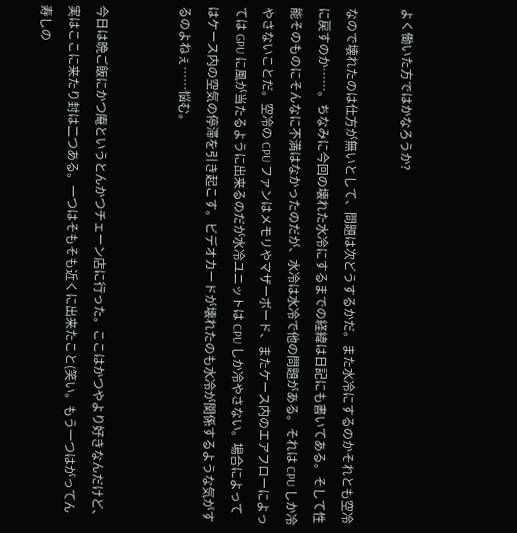よく働いた方ではかなろうか?

なので壊れたのは仕方が無いとして、問題は次どうするかだ。また水冷にするのかそれとも空冷に戻すのか……。ちなみに今回の壊れた水冷にするまでの経緯は日記にも書いてある。そして性能そのものにそんなに不満はなかったのだが、水冷は水冷で他の問題がある。それは CPU しか冷やさないことだ。空冷の CPU ファンはメモリやマザーボード、またケース内のエアフローによっては GPU に風が当たるように出来るのだが水冷ユニットは CPU しか冷やさない。場合によってはケース内の空気の停滞を引き起こす。ビデオカードが壊れたのも水冷が関係するような気がするのよねぇ……悩む。


今日は晩ご飯にかつ庵というとんかつチェーン店に行った。ここはかつやより好きなんだけど、実はここに来たり封は二つある。一つはそもそも近くに出来たこと(笑い。もう一つはがってん寿しの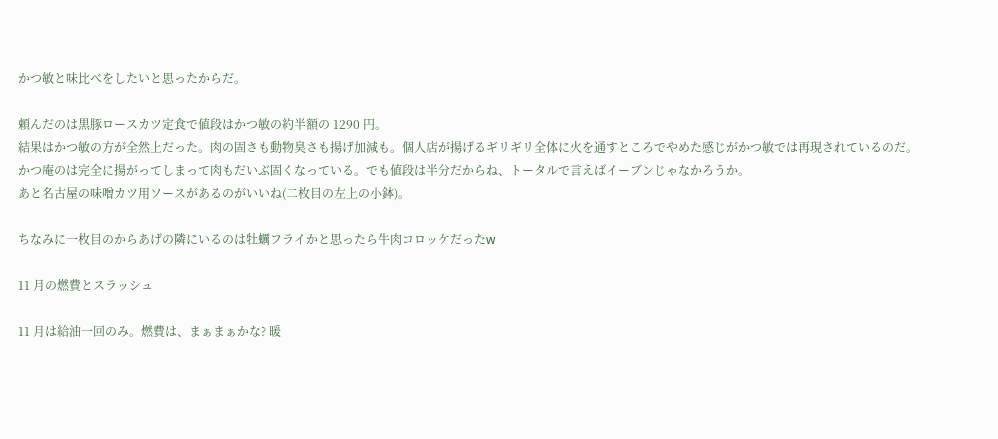かつ敏と味比べをしたいと思ったからだ。

頼んだのは黒豚ロースカツ定食で値段はかつ敏の約半額の 1290 円。
結果はかつ敏の方が全然上だった。肉の固さも動物臭さも揚げ加減も。個人店が揚げるギリギリ全体に火を通すところでやめた感じがかつ敏では再現されているのだ。かつ庵のは完全に揚がってしまって肉もだいぶ固くなっている。でも値段は半分だからね、トータルで言えばイーブンじゃなかろうか。
あと名古屋の味噌カツ用ソースがあるのがいいね(二枚目の左上の小鉢)。

ちなみに一枚目のからあげの隣にいるのは牡蠣フライかと思ったら牛肉コロッケだったw

11 月の燃費とスラッシュ

11 月は給油一回のみ。燃費は、まぁまぁかな? 暖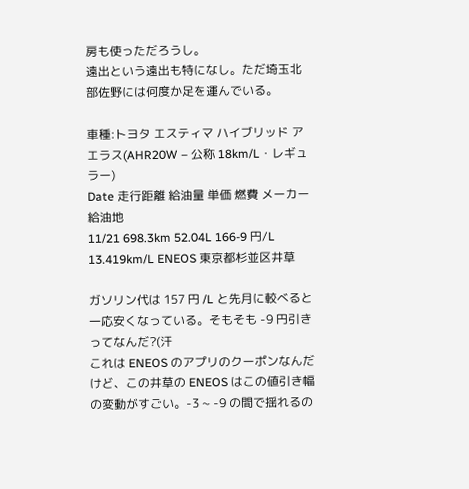房も使っただろうし。
遠出という遠出も特になし。ただ埼玉北部佐野には何度か足を運んでいる。

車種:トヨタ エスティマ ハイブリッド アエラス(AHR20W – 公称 18km/L・レギュラー)
Date 走行距離 給油量 単価 燃費 メーカー 給油地
11/21 698.3km 52.04L 166-9 円/L 13.419km/L ENEOS 東京都杉並区井草

ガソリン代は 157 円 /L と先月に較べると一応安くなっている。そもそも -9 円引きってなんだ?(汗
これは ENEOS のアプリのクーポンなんだけど、この井草の ENEOS はこの値引き幅の変動がすごい。-3 ~ -9 の間で揺れるの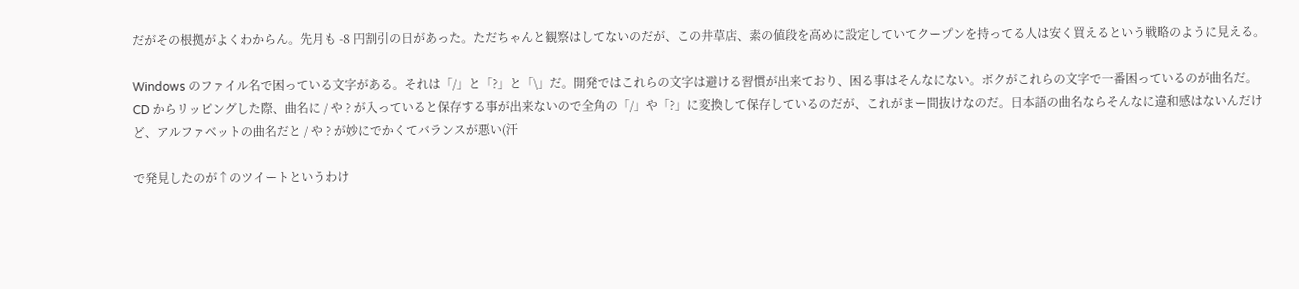だがその根拠がよくわからん。先月も -8 円割引の日があった。ただちゃんと観察はしてないのだが、この井草店、素の値段を高めに設定していてクープンを持ってる人は安く買えるという戦略のように見える。

Windows のファイル名で困っている文字がある。それは「/」と「?」と「\」だ。開発ではこれらの文字は避ける習慣が出来ており、困る事はそんなにない。ボクがこれらの文字で一番困っているのが曲名だ。CD からリッピングした際、曲名に / や ? が入っていると保存する事が出来ないので全角の「/」や「?」に変換して保存しているのだが、これがまー間抜けなのだ。日本語の曲名ならそんなに違和感はないんだけど、アルファベットの曲名だと / や ? が妙にでかくてバランスが悪い(汗

で発見したのが↑のツイートというわけ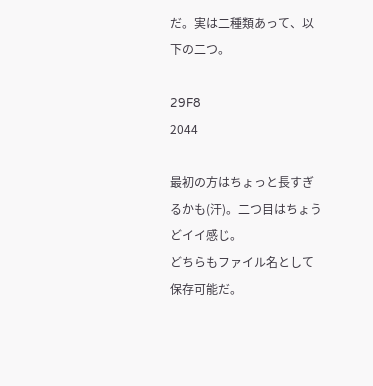だ。実は二種類あって、以下の二つ。

29F8
2044

最初の方はちょっと長すぎるかも(汗)。二つ目はちょうどイイ感じ。
どちらもファイル名として保存可能だ。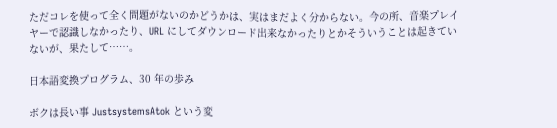ただコレを使って全く問題がないのかどうかは、実はまだよく分からない。今の所、音楽プレイヤーで認識しなかったり、URL にしてダウンロード出来なかったりとかそういうことは起きていないが、果たして……。

日本語変換プログラム、30 年の歩み

ボクは長い事 JustsystemsAtok という変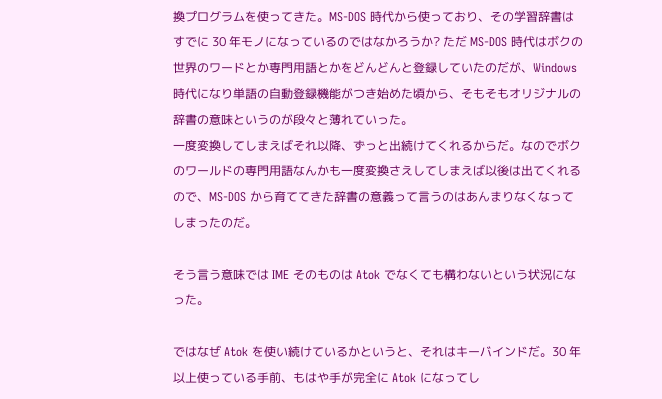換プログラムを使ってきた。MS-DOS 時代から使っており、その学習辞書はすでに 30 年モノになっているのではなかろうか? ただ MS-DOS 時代はボクの世界のワードとか専門用語とかをどんどんと登録していたのだが、Windows 時代になり単語の自動登録機能がつき始めた頃から、そもそもオリジナルの辞書の意味というのが段々と薄れていった。
一度変換してしまえばそれ以降、ずっと出続けてくれるからだ。なのでボクのワールドの専門用語なんかも一度変換さえしてしまえば以後は出てくれるので、MS-DOS から育ててきた辞書の意義って言うのはあんまりなくなってしまったのだ。

そう言う意味では IME そのものは Atok でなくても構わないという状況になった。

ではなぜ Atok を使い続けているかというと、それはキーバインドだ。30 年以上使っている手前、もはや手が完全に Atok になってし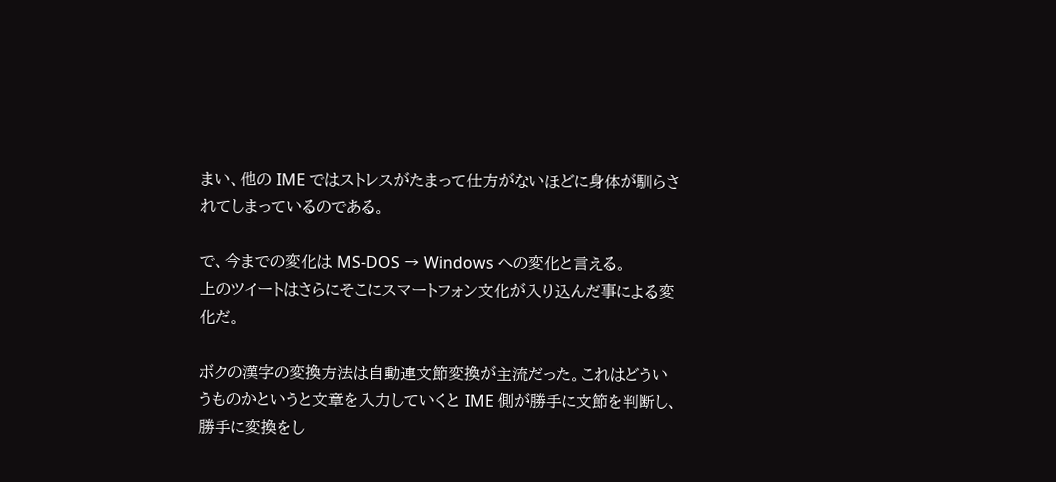まい、他の IME ではストレスがたまって仕方がないほどに身体が馴らされてしまっているのである。

で、今までの変化は MS-DOS → Windows への変化と言える。
上のツイートはさらにそこにスマートフォン文化が入り込んだ事による変化だ。

ボクの漢字の変換方法は自動連文節変換が主流だった。これはどういうものかというと文章を入力していくと IME 側が勝手に文節を判断し、勝手に変換をし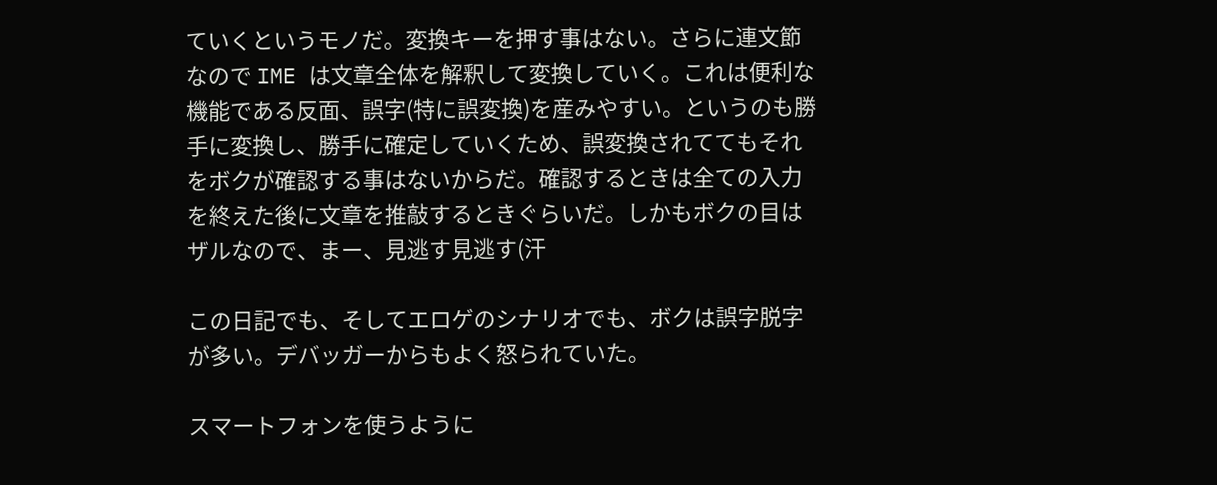ていくというモノだ。変換キーを押す事はない。さらに連文節なので IME は文章全体を解釈して変換していく。これは便利な機能である反面、誤字(特に誤変換)を産みやすい。というのも勝手に変換し、勝手に確定していくため、誤変換されててもそれをボクが確認する事はないからだ。確認するときは全ての入力を終えた後に文章を推敲するときぐらいだ。しかもボクの目はザルなので、まー、見逃す見逃す(汗

この日記でも、そしてエロゲのシナリオでも、ボクは誤字脱字が多い。デバッガーからもよく怒られていた。

スマートフォンを使うように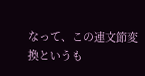なって、この連文節変換というも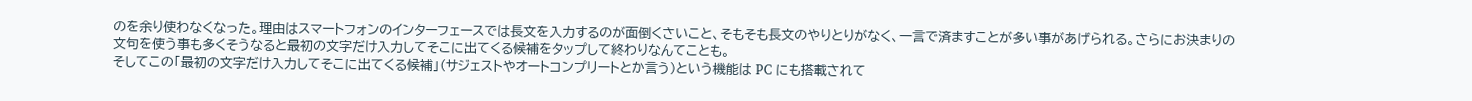のを余り使わなくなった。理由はスマートフォンのインターフェースでは長文を入力するのが面倒くさいこと、そもそも長文のやりとりがなく、一言で済ますことが多い事があげられる。さらにお決まりの文句を使う事も多くそうなると最初の文字だけ入力してそこに出てくる候補をタップして終わりなんてことも。
そしてこの「最初の文字だけ入力してそこに出てくる候補」(サジェストやオートコンプリートとか言う)という機能は PC にも搭載されて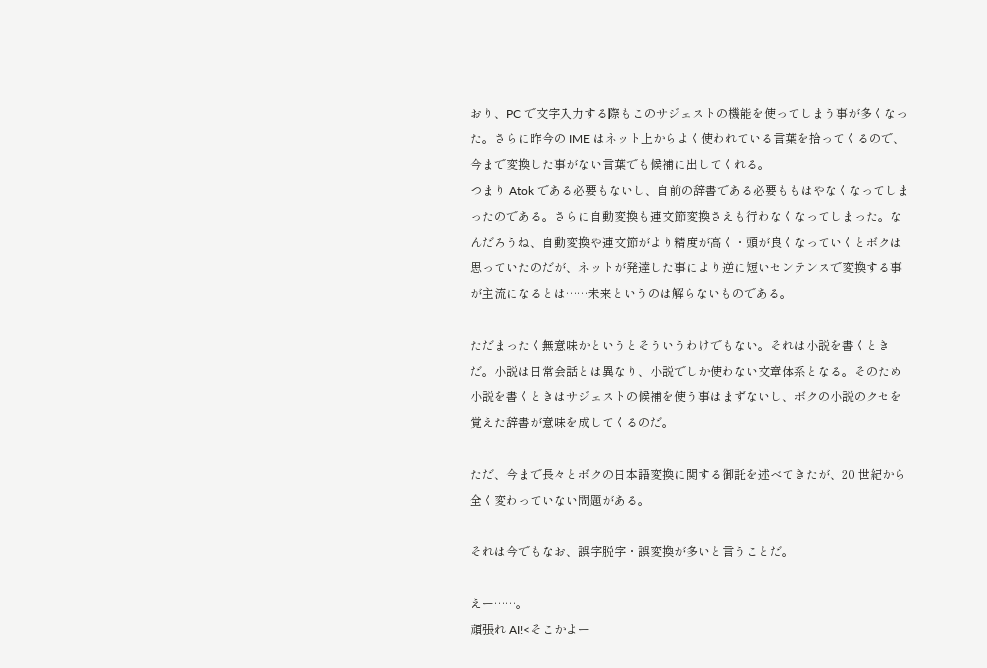おり、PC で文字入力する際もこのサジェストの機能を使ってしまう事が多くなった。さらに昨今の IME はネット上からよく使われている言葉を拾ってくるので、今まで変換した事がない言葉でも候補に出してくれる。
つまり Atok である必要もないし、自前の辞書である必要ももはやなくなってしまったのである。さらに自動変換も連文節変換さえも行わなくなってしまった。なんだろうね、自動変換や連文節がより精度が高く・頭が良くなっていくとボクは思っていたのだが、ネットが発達した事により逆に短いセンテンスで変換する事が主流になるとは……未来というのは解らないものである。

ただまったく無意味かというとそういうわけでもない。それは小説を書くときだ。小説は日常会話とは異なり、小説でしか使わない文章体系となる。そのため小説を書くときはサジェストの候補を使う事はまずないし、ボクの小説のクセを覚えた辞書が意味を成してくるのだ。

ただ、今まで長々とボクの日本語変換に関する御託を述べてきたが、20 世紀から全く変わっていない問題がある。

それは今でもなお、誤字脱字・誤変換が多いと言うことだ。

えー……。
頑張れ AI!<そこかよー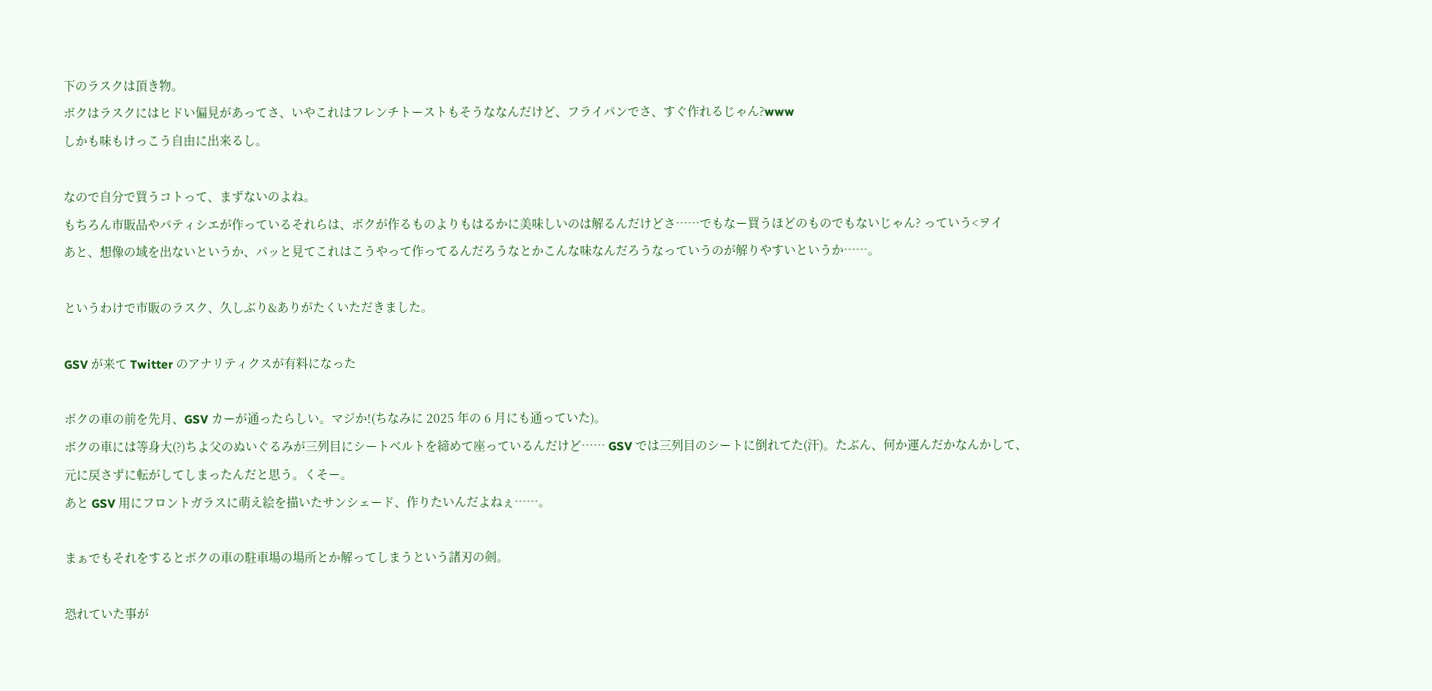下のラスクは頂き物。
ボクはラスクにはヒドい偏見があってさ、いやこれはフレンチトーストもそうななんだけど、フライパンでさ、すぐ作れるじゃん?www
しかも味もけっこう自由に出来るし。

なので自分で買うコトって、まずないのよね。
もちろん市販品やパティシエが作っているそれらは、ボクが作るものよりもはるかに美味しいのは解るんだけどさ……でもなー買うほどのものでもないじゃん? っていう<ヲイ
あと、想像の域を出ないというか、パッと見てこれはこうやって作ってるんだろうなとかこんな味なんだろうなっていうのが解りやすいというか……。

というわけで市販のラスク、久しぶり&ありがたくいただきました。

GSV が来て Twitter のアナリティクスが有料になった

ボクの車の前を先月、GSV カーが通ったらしい。マジか!(ちなみに 2025 年の 6 月にも通っていた)。
ボクの車には等身大(?)ちよ父のぬいぐるみが三列目にシートベルトを締めて座っているんだけど…… GSV では三列目のシートに倒れてた(汗)。たぶん、何か運んだかなんかして、元に戻さずに転がしてしまったんだと思う。くそー。
あと GSV 用にフロントガラスに萌え絵を描いたサンシェード、作りたいんだよねぇ……。

まぁでもそれをするとボクの車の駐車場の場所とか解ってしまうという諸刃の剣。

恐れていた事が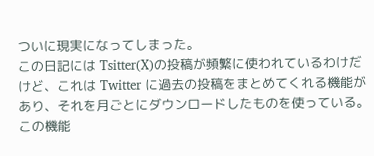ついに現実になってしまった。
この日記には Tsitter(X)の投稿が頻繁に使われているわけだけど、これは Twitter に過去の投稿をまとめてくれる機能があり、それを月ごとにダウンロードしたものを使っている。この機能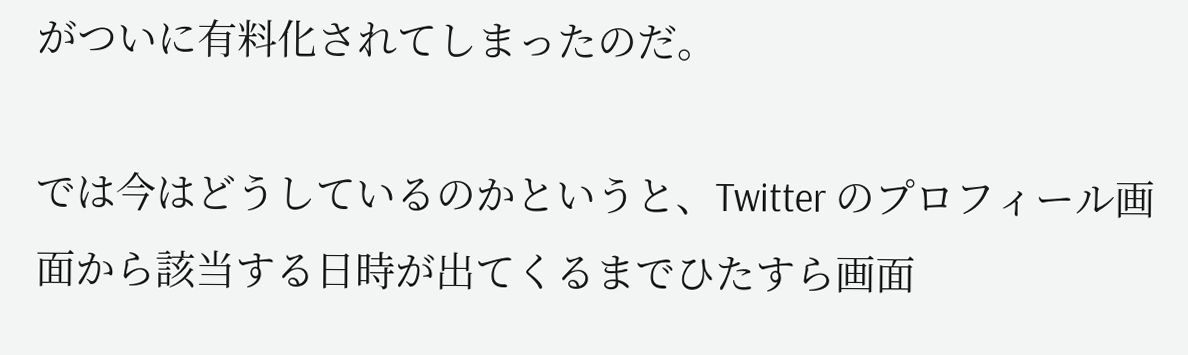がついに有料化されてしまったのだ。

では今はどうしているのかというと、Twitter のプロフィール画面から該当する日時が出てくるまでひたすら画面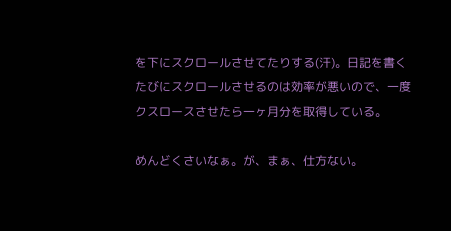を下にスクロールさせてたりする(汗)。日記を書くたびにスクロールさせるのは効率が悪いので、一度クスロースさせたら一ヶ月分を取得している。

めんどくさいなぁ。が、まぁ、仕方ない。